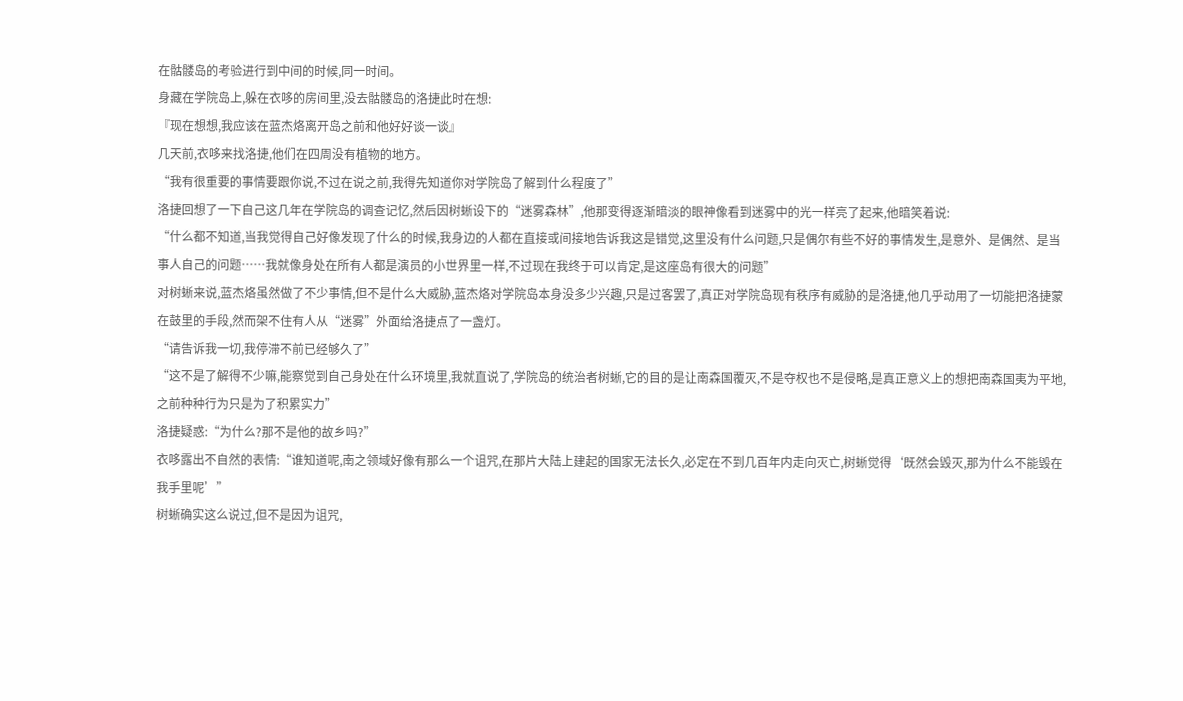在骷髅岛的考验进行到中间的时候,同一时间。
身藏在学院岛上,躲在衣哆的房间里,没去骷髅岛的洛捷此时在想:
『现在想想,我应该在蓝杰烙离开岛之前和他好好谈一谈』
几天前,衣哆来找洛捷,他们在四周没有植物的地方。
“我有很重要的事情要跟你说,不过在说之前,我得先知道你对学院岛了解到什么程度了”
洛捷回想了一下自己这几年在学院岛的调查记忆,然后因树蜥设下的“迷雾森林”,他那变得逐渐暗淡的眼神像看到迷雾中的光一样亮了起来,他暗笑着说:
“什么都不知道,当我觉得自己好像发现了什么的时候,我身边的人都在直接或间接地告诉我这是错觉,这里没有什么问题,只是偶尔有些不好的事情发生,是意外、是偶然、是当事人自己的问题……我就像身处在所有人都是演员的小世界里一样,不过现在我终于可以肯定,是这座岛有很大的问题”
对树蜥来说,蓝杰烙虽然做了不少事情,但不是什么大威胁,蓝杰烙对学院岛本身没多少兴趣,只是过客罢了,真正对学院岛现有秩序有威胁的是洛捷,他几乎动用了一切能把洛捷蒙在鼓里的手段,然而架不住有人从“迷雾”外面给洛捷点了一盏灯。
“请告诉我一切,我停滞不前已经够久了”
“这不是了解得不少嘛,能察觉到自己身处在什么环境里,我就直说了,学院岛的统治者树蜥,它的目的是让南森国覆灭,不是夺权也不是侵略,是真正意义上的想把南森国夷为平地,之前种种行为只是为了积累实力”
洛捷疑惑:“为什么?那不是他的故乡吗?”
衣哆露出不自然的表情:“谁知道呢,南之领域好像有那么一个诅咒,在那片大陆上建起的国家无法长久,必定在不到几百年内走向灭亡,树蜥觉得‘既然会毁灭,那为什么不能毁在我手里呢’”
树蜥确实这么说过,但不是因为诅咒,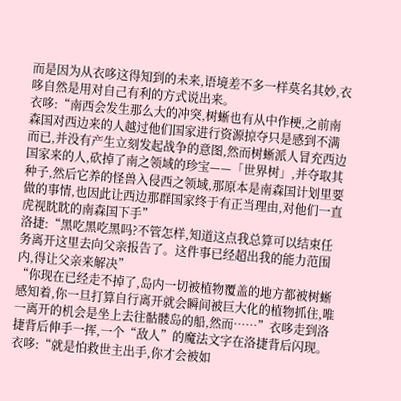而是因为从衣哆这得知到的未来,语境差不多一样莫名其妙,衣哆自然是用对自己有利的方式说出来。
衣哆:“南西会发生那么大的冲突,树蜥也有从中作梗,之前南森国对西边来的人越过他们国家进行资源掠夺只是感到不满而已,并没有产生立刻发起战争的意图,然而树蜥派人冒充西边国家来的人,砍掉了南之领域的珍宝——「世界树」,并夺取其种子,然后它养的怪兽入侵西之领域,那原本是南森国计划里要做的事情,也因此让西边那群国家终于有正当理由,对他们一直虎视眈眈的南森国下手”
洛捷:“黑吃黑吃黑吗?不管怎样,知道这点我总算可以结束任务离开这里去向父亲报告了。这件事已经超出我的能力范围内,得让父亲来解决”
“你现在已经走不掉了,岛内一切被植物覆盖的地方都被树蜥感知着,你一旦打算自行离开就会瞬间被巨大化的植物抓住,唯一离开的机会是坐上去往骷髅岛的船,然而……”衣哆走到洛捷背后伸手一挥,一个“敌人”的魔法文字在洛捷背后闪现。
衣哆:“就是怕救世主出手,你才会被如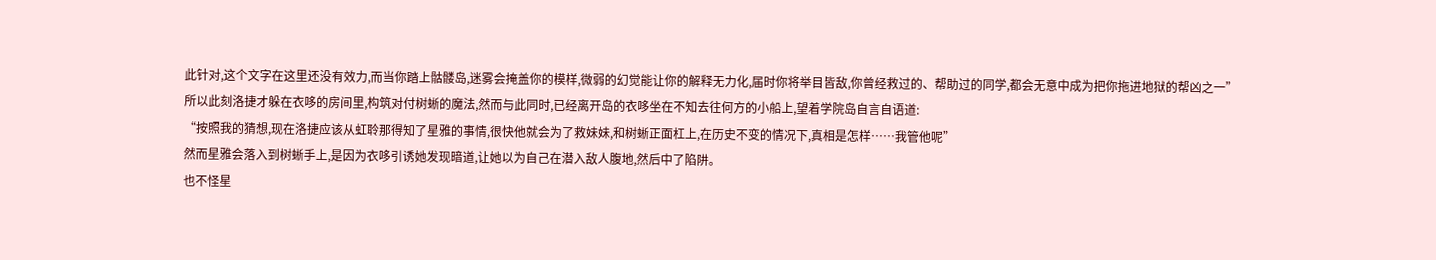此针对,这个文字在这里还没有效力,而当你踏上骷髅岛,迷雾会掩盖你的模样,微弱的幻觉能让你的解释无力化,届时你将举目皆敌,你曾经救过的、帮助过的同学,都会无意中成为把你拖进地狱的帮凶之一”
所以此刻洛捷才躲在衣哆的房间里,构筑对付树蜥的魔法,然而与此同时,已经离开岛的衣哆坐在不知去往何方的小船上,望着学院岛自言自语道:
“按照我的猜想,现在洛捷应该从虹聆那得知了星雅的事情,很快他就会为了救妹妹,和树蜥正面杠上,在历史不变的情况下,真相是怎样……我管他呢”
然而星雅会落入到树蜥手上,是因为衣哆引诱她发现暗道,让她以为自己在潜入敌人腹地,然后中了陷阱。
也不怪星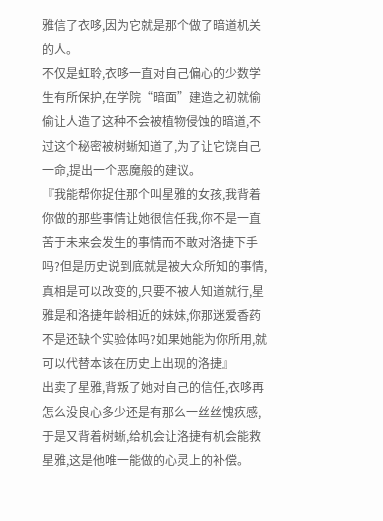雅信了衣哆,因为它就是那个做了暗道机关的人。
不仅是虹聆,衣哆一直对自己偏心的少数学生有所保护,在学院“暗面”建造之初就偷偷让人造了这种不会被植物侵蚀的暗道,不过这个秘密被树蜥知道了,为了让它饶自己一命,提出一个恶魔般的建议。
『我能帮你捉住那个叫星雅的女孩,我背着你做的那些事情让她很信任我,你不是一直苦于未来会发生的事情而不敢对洛捷下手吗?但是历史说到底就是被大众所知的事情,真相是可以改变的,只要不被人知道就行,星雅是和洛捷年龄相近的妹妹,你那迷爱香药不是还缺个实验体吗?如果她能为你所用,就可以代替本该在历史上出现的洛捷』
出卖了星雅,背叛了她对自己的信任,衣哆再怎么没良心多少还是有那么一丝丝愧疚感,于是又背着树蜥,给机会让洛捷有机会能救星雅,这是他唯一能做的心灵上的补偿。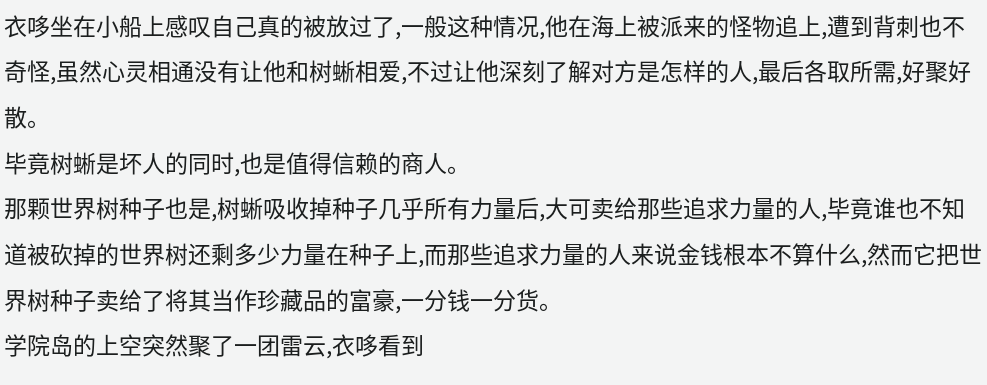衣哆坐在小船上感叹自己真的被放过了,一般这种情况,他在海上被派来的怪物追上,遭到背刺也不奇怪,虽然心灵相通没有让他和树蜥相爱,不过让他深刻了解对方是怎样的人,最后各取所需,好聚好散。
毕竟树蜥是坏人的同时,也是值得信赖的商人。
那颗世界树种子也是,树蜥吸收掉种子几乎所有力量后,大可卖给那些追求力量的人,毕竟谁也不知道被砍掉的世界树还剩多少力量在种子上,而那些追求力量的人来说金钱根本不算什么,然而它把世界树种子卖给了将其当作珍藏品的富豪,一分钱一分货。
学院岛的上空突然聚了一团雷云,衣哆看到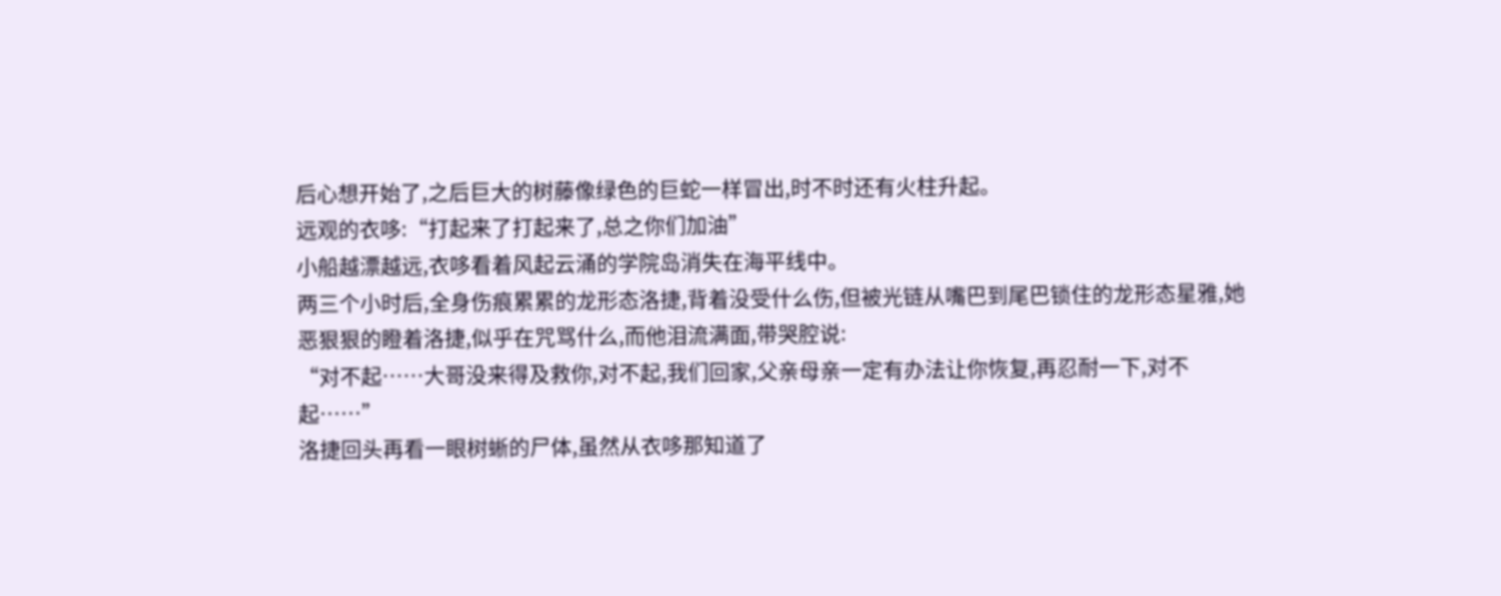后心想开始了,之后巨大的树藤像绿色的巨蛇一样冒出,时不时还有火柱升起。
远观的衣哆:“打起来了打起来了,总之你们加油”
小船越漂越远,衣哆看着风起云涌的学院岛消失在海平线中。
两三个小时后,全身伤痕累累的龙形态洛捷,背着没受什么伤,但被光链从嘴巴到尾巴锁住的龙形态星雅,她恶狠狠的瞪着洛捷,似乎在咒骂什么,而他泪流满面,带哭腔说:
“对不起……大哥没来得及救你,对不起,我们回家,父亲母亲一定有办法让你恢复,再忍耐一下,对不起……”
洛捷回头再看一眼树蜥的尸体,虽然从衣哆那知道了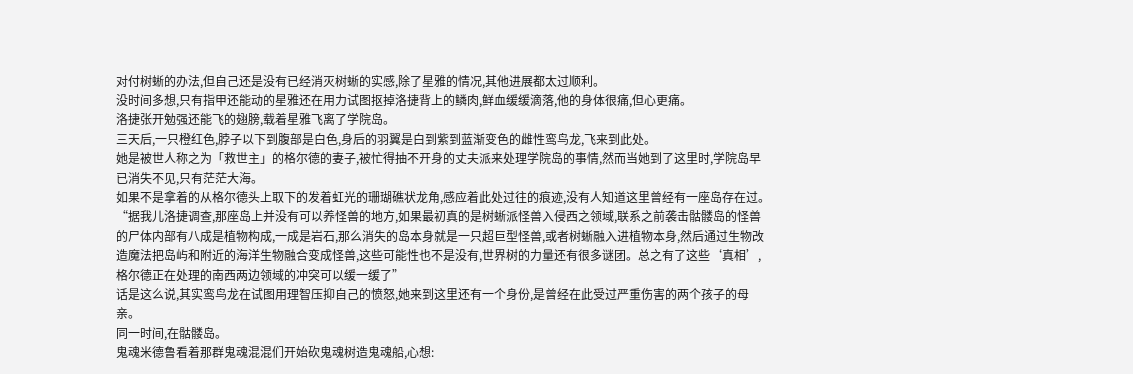对付树蜥的办法,但自己还是没有已经消灭树蜥的实感,除了星雅的情况,其他进展都太过顺利。
没时间多想,只有指甲还能动的星雅还在用力试图抠掉洛捷背上的鳞肉,鲜血缓缓滴落,他的身体很痛,但心更痛。
洛捷张开勉强还能飞的翅膀,载着星雅飞离了学院岛。
三天后,一只橙红色,脖子以下到腹部是白色,身后的羽翼是白到紫到蓝渐变色的雌性鸾鸟龙,飞来到此处。
她是被世人称之为「救世主」的格尔德的妻子,被忙得抽不开身的丈夫派来处理学院岛的事情,然而当她到了这里时,学院岛早已消失不见,只有茫茫大海。
如果不是拿着的从格尔德头上取下的发着虹光的珊瑚礁状龙角,感应着此处过往的痕迹,没有人知道这里曾经有一座岛存在过。
“据我儿洛捷调查,那座岛上并没有可以养怪兽的地方,如果最初真的是树蜥派怪兽入侵西之领域,联系之前袭击骷髅岛的怪兽的尸体内部有八成是植物构成,一成是岩石,那么消失的岛本身就是一只超巨型怪兽,或者树蜥融入进植物本身,然后通过生物改造魔法把岛屿和附近的海洋生物融合变成怪兽,这些可能性也不是没有,世界树的力量还有很多谜团。总之有了这些‘真相’,格尔德正在处理的南西两边领域的冲突可以缓一缓了”
话是这么说,其实鸾鸟龙在试图用理智压抑自己的愤怒,她来到这里还有一个身份,是曾经在此受过严重伤害的两个孩子的母亲。
同一时间,在骷髅岛。
鬼魂米德鲁看着那群鬼魂混混们开始砍鬼魂树造鬼魂船,心想: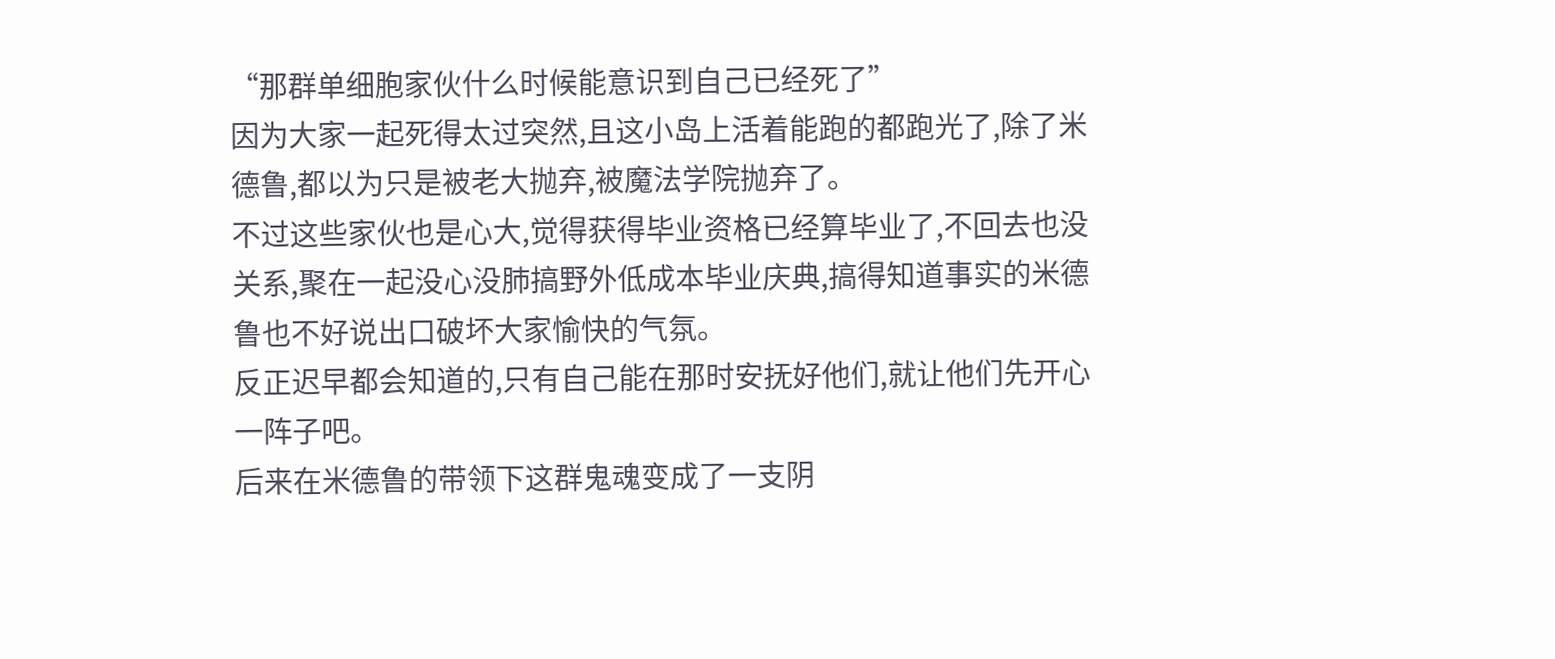“那群单细胞家伙什么时候能意识到自己已经死了”
因为大家一起死得太过突然,且这小岛上活着能跑的都跑光了,除了米德鲁,都以为只是被老大抛弃,被魔法学院抛弃了。
不过这些家伙也是心大,觉得获得毕业资格已经算毕业了,不回去也没关系,聚在一起没心没肺搞野外低成本毕业庆典,搞得知道事实的米德鲁也不好说出口破坏大家愉快的气氛。
反正迟早都会知道的,只有自己能在那时安抚好他们,就让他们先开心一阵子吧。
后来在米德鲁的带领下这群鬼魂变成了一支阴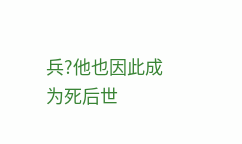兵?他也因此成为死后世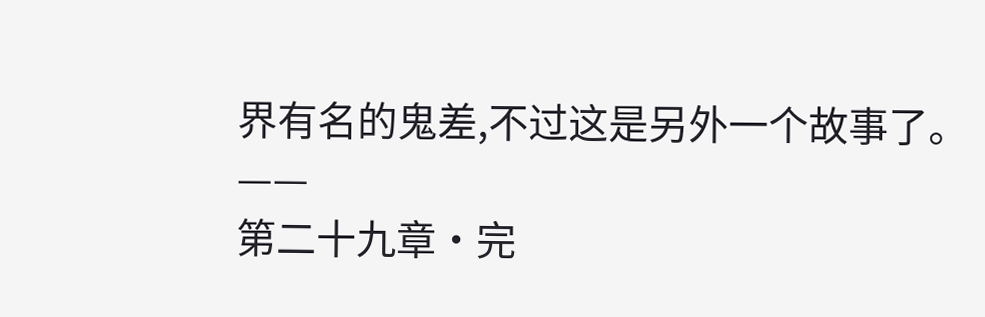界有名的鬼差,不过这是另外一个故事了。
——
第二十九章·完